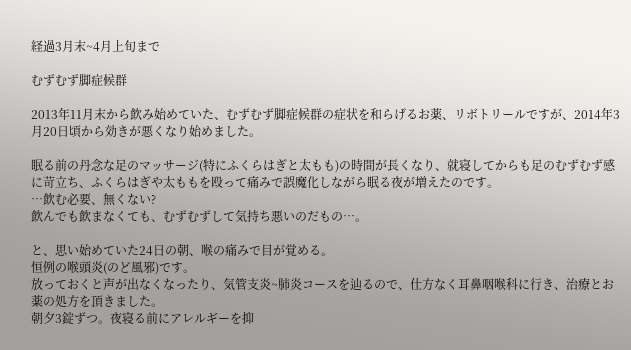経過3月末~4月上旬まで

むずむず脚症候群

2013年11月末から飲み始めていた、むずむず脚症候群の症状を和らげるお薬、リボトリールですが、2014年3月20日頃から効きが悪くなり始めました。

眠る前の丹念な足のマッサージ(特にふくらはぎと太もも)の時間が長くなり、就寝してからも足のむずむず感に苛立ち、ふくらはぎや太ももを殴って痛みで誤魔化しながら眠る夜が増えたのです。
…飲む必要、無くない?
飲んでも飲まなくても、むずむずして気持ち悪いのだもの…。

と、思い始めていた24日の朝、喉の痛みで目が覚める。
恒例の喉頭炎(のど風邪)です。
放っておくと声が出なくなったり、気管支炎~肺炎コースを辿るので、仕方なく耳鼻咽喉科に行き、治療とお薬の処方を頂きました。
朝夕3錠ずつ。夜寝る前にアレルギーを抑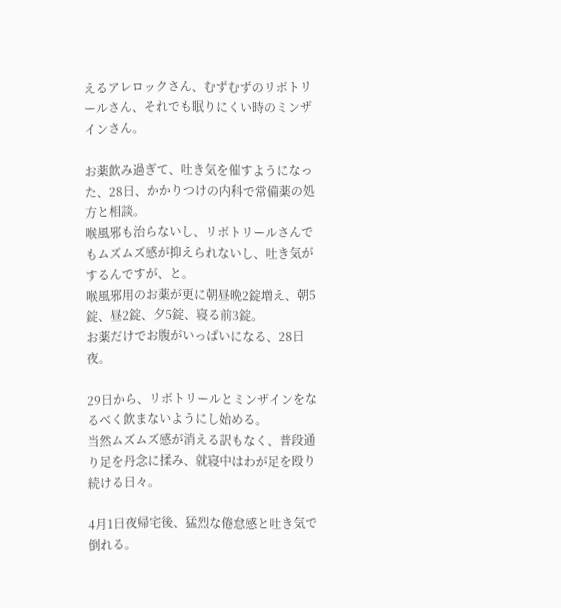えるアレロックさん、むずむずのリボトリールさん、それでも眠りにくい時のミンザインさん。

お薬飲み過ぎて、吐き気を催すようになった、28日、かかりつけの内科で常備薬の処方と相談。
喉風邪も治らないし、リボトリールさんでもムズムズ感が抑えられないし、吐き気がするんですが、と。
喉風邪用のお薬が更に朝昼晩2錠増え、朝5錠、昼2錠、夕5錠、寝る前3錠。
お薬だけでお腹がいっぱいになる、28日夜。

29日から、リボトリールとミンザインをなるべく飲まないようにし始める。
当然ムズムズ感が消える訳もなく、普段通り足を丹念に揉み、就寝中はわが足を殴り続ける日々。

4月1日夜帰宅後、猛烈な倦怠感と吐き気で倒れる。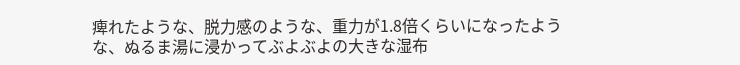痺れたような、脱力感のような、重力が1.8倍くらいになったような、ぬるま湯に浸かってぶよぶよの大きな湿布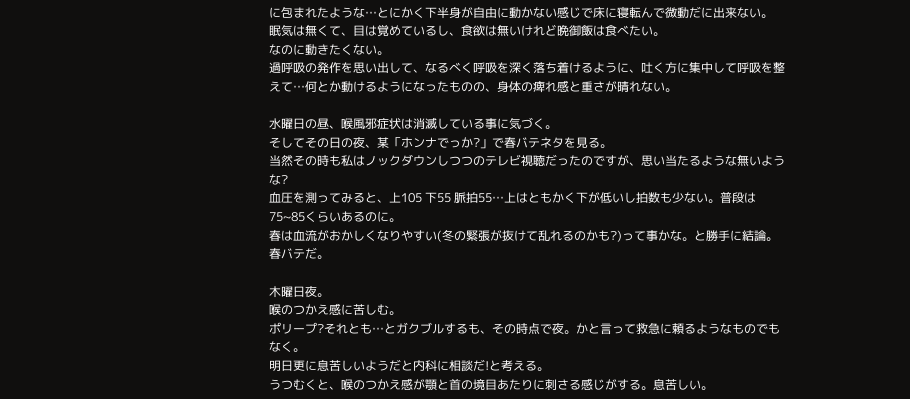に包まれたような…とにかく下半身が自由に動かない感じで床に寝転んで微動だに出来ない。
眠気は無くて、目は覚めているし、食欲は無いけれど晩御飯は食べたい。
なのに動きたくない。
過呼吸の発作を思い出して、なるべく呼吸を深く落ち着けるように、吐く方に集中して呼吸を整えて…何とか動けるようになったものの、身体の痺れ感と重さが晴れない。

水曜日の昼、喉風邪症状は消滅している事に気づく。
そしてその日の夜、某「ホンナでっか?」で春バテネタを見る。
当然その時も私はノックダウンしつつのテレビ視聴だったのですが、思い当たるような無いような?
血圧を測ってみると、上105 下55 脈拍55…上はともかく下が低いし拍数も少ない。普段は75~85くらいあるのに。
春は血流がおかしくなりやすい(冬の緊張が抜けて乱れるのかも?)って事かな。と勝手に結論。
春バテだ。

木曜日夜。
喉のつかえ感に苦しむ。
ポリープ?それとも…とガクブルするも、その時点で夜。かと言って救急に頼るようなものでもなく。
明日更に息苦しいようだと内科に相談だ!と考える。
うつむくと、喉のつかえ感が顎と首の境目あたりに刺さる感じがする。息苦しい。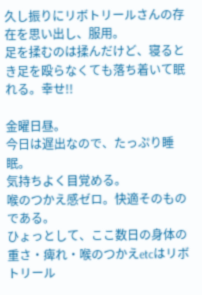久し振りにリボトリールさんの存在を思い出し、服用。
足を揉むのは揉んだけど、寝るとき足を殴らなくても落ち着いて眠れる。幸せ!!

金曜日昼。
今日は遅出なので、たっぷり睡眠。
気持ちよく目覚める。
喉のつかえ感ゼロ。快適そのものである。
ひょっとして、ここ数日の身体の重さ・痺れ・喉のつかえetcはリボトリール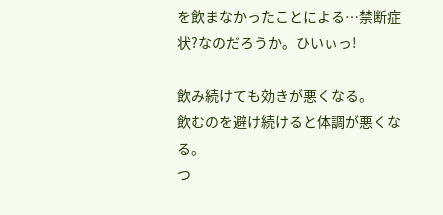を飲まなかったことによる…禁断症状?なのだろうか。ひいぃっ!

飲み続けても効きが悪くなる。
飲むのを避け続けると体調が悪くなる。
つ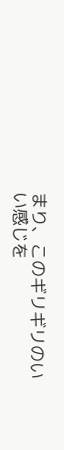まり、このギリギリのいい感じを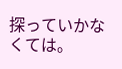探っていかなくては。